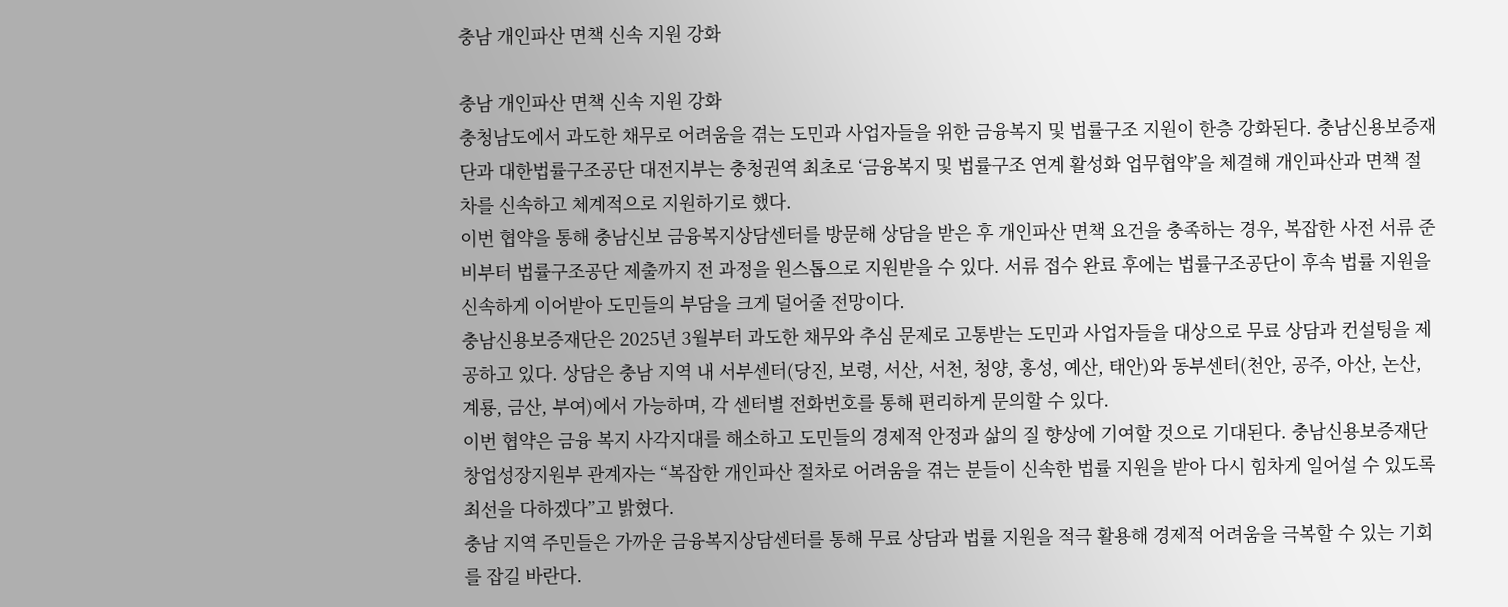충남 개인파산 면책 신속 지원 강화

충남 개인파산 면책 신속 지원 강화
충청남도에서 과도한 채무로 어려움을 겪는 도민과 사업자들을 위한 금융복지 및 법률구조 지원이 한층 강화된다. 충남신용보증재단과 대한법률구조공단 대전지부는 충청권역 최초로 ‘금융복지 및 법률구조 연계 활성화 업무협약’을 체결해 개인파산과 면책 절차를 신속하고 체계적으로 지원하기로 했다.
이번 협약을 통해 충남신보 금융복지상담센터를 방문해 상담을 받은 후 개인파산 면책 요건을 충족하는 경우, 복잡한 사전 서류 준비부터 법률구조공단 제출까지 전 과정을 원스톱으로 지원받을 수 있다. 서류 접수 완료 후에는 법률구조공단이 후속 법률 지원을 신속하게 이어받아 도민들의 부담을 크게 덜어줄 전망이다.
충남신용보증재단은 2025년 3월부터 과도한 채무와 추심 문제로 고통받는 도민과 사업자들을 대상으로 무료 상담과 컨설팅을 제공하고 있다. 상담은 충남 지역 내 서부센터(당진, 보령, 서산, 서천, 청양, 홍성, 예산, 태안)와 동부센터(천안, 공주, 아산, 논산, 계룡, 금산, 부여)에서 가능하며, 각 센터별 전화번호를 통해 편리하게 문의할 수 있다.
이번 협약은 금융 복지 사각지대를 해소하고 도민들의 경제적 안정과 삶의 질 향상에 기여할 것으로 기대된다. 충남신용보증재단 창업성장지원부 관계자는 “복잡한 개인파산 절차로 어려움을 겪는 분들이 신속한 법률 지원을 받아 다시 힘차게 일어설 수 있도록 최선을 다하겠다”고 밝혔다.
충남 지역 주민들은 가까운 금융복지상담센터를 통해 무료 상담과 법률 지원을 적극 활용해 경제적 어려움을 극복할 수 있는 기회를 잡길 바란다.